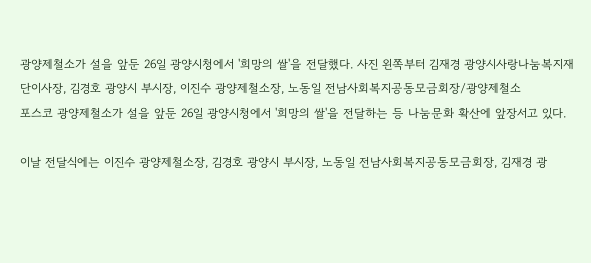광양제철소가 설을 앞둔 26일 광양시청에서 '희망의 쌀'을 전달했다. 사진 왼쪽부터 김재경 광양시사랑나눔복지재단이사장, 김경호 광양시 부시장, 이진수 광양제철소장, 노동일 전남사회복지공동모금회장/광양제철소
포스코 광양제철소가 설을 앞둔 26일 광양시청에서 '희망의 쌀'을 전달하는 등 나눔문화 확산에 앞장서고 있다.

이날 전달식에는 이진수 광양제철소장, 김경호 광양시 부시장, 노동일 전남사회복지공동모금회장, 김재경 광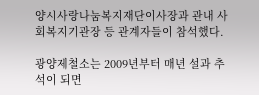양시사랑나눔복지재단이사장과 관내 사회복지기관장 등 관계자들이 참석했다.

광양제철소는 2009년부터 매년 설과 추석이 되면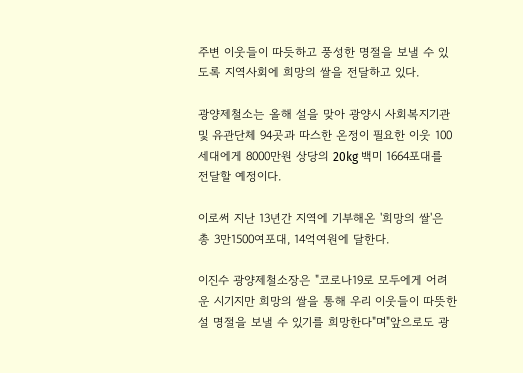주변 이웃들이 따듯하고 풍성한 명절을 보낼 수 있도록 지역사회에 희망의 쌀을 전달하고 있다.

광양제철소는 올해 설을 맞아 광양시 사회복지기관 및 유관단체 94곳과 따스한 온정이 필요한 이웃 100세대에게 8000만원 상당의 20kg 백미 1664포대를 전달할 예정이다.

이로써 지난 13년간 지역에 기부해온 '희망의 쌀'은 총 3만1500여포대, 14억여원에 달한다.

이진수 광양제철소장은 "코로나19로 모두에게 어려운 시기지만 희망의 쌀을 통해 우리 이웃들이 따뜻한 설 명절을 보낼 수 있기를 희망한다"며"앞으로도 광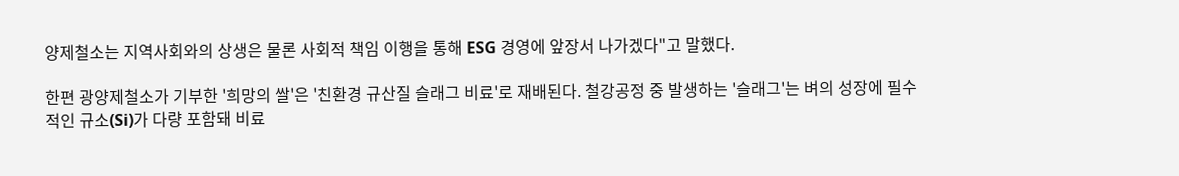양제철소는 지역사회와의 상생은 물론 사회적 책임 이행을 통해 ESG 경영에 앞장서 나가겠다"고 말했다.

한편 광양제철소가 기부한 '희망의 쌀'은 '친환경 규산질 슬래그 비료'로 재배된다. 철강공정 중 발생하는 '슬래그'는 벼의 성장에 필수적인 규소(Si)가 다량 포함돼 비료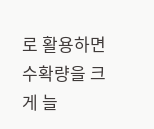로 활용하면 수확량을 크게 늘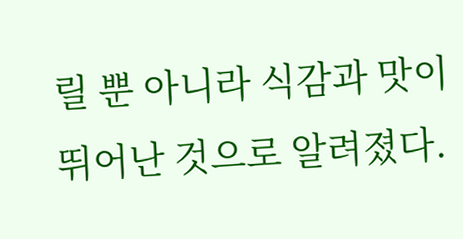릴 뿐 아니라 식감과 맛이 뛰어난 것으로 알려졌다.